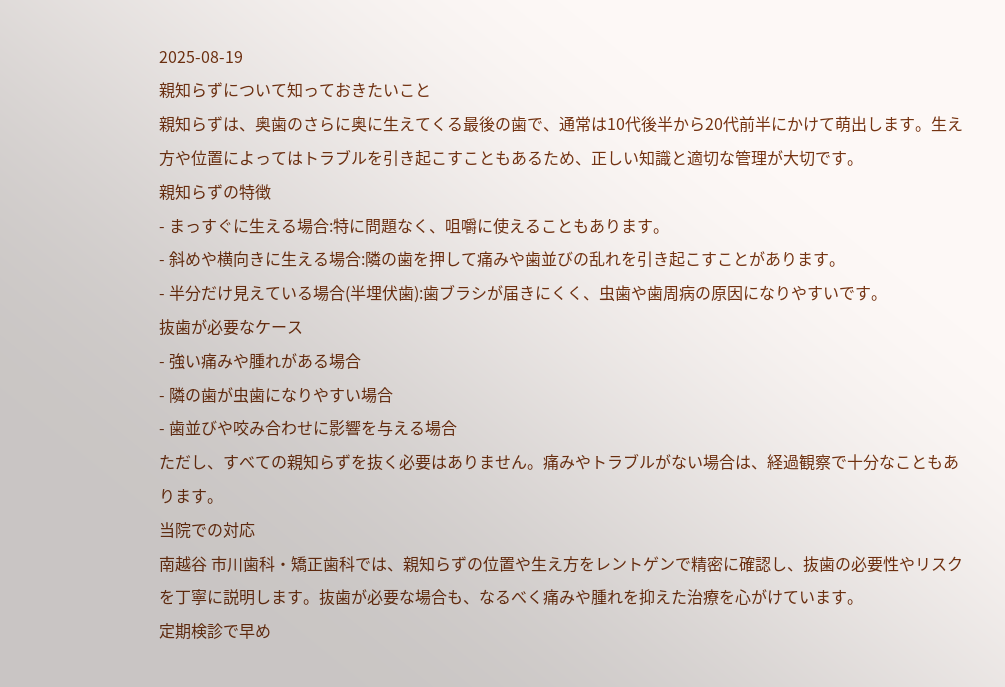2025-08-19
親知らずについて知っておきたいこと
親知らずは、奥歯のさらに奥に生えてくる最後の歯で、通常は10代後半から20代前半にかけて萌出します。生え方や位置によってはトラブルを引き起こすこともあるため、正しい知識と適切な管理が大切です。
親知らずの特徴
- まっすぐに生える場合:特に問題なく、咀嚼に使えることもあります。
- 斜めや横向きに生える場合:隣の歯を押して痛みや歯並びの乱れを引き起こすことがあります。
- 半分だけ見えている場合(半埋伏歯):歯ブラシが届きにくく、虫歯や歯周病の原因になりやすいです。
抜歯が必要なケース
- 強い痛みや腫れがある場合
- 隣の歯が虫歯になりやすい場合
- 歯並びや咬み合わせに影響を与える場合
ただし、すべての親知らずを抜く必要はありません。痛みやトラブルがない場合は、経過観察で十分なこともあります。
当院での対応
南越谷 市川歯科・矯正歯科では、親知らずの位置や生え方をレントゲンで精密に確認し、抜歯の必要性やリスクを丁寧に説明します。抜歯が必要な場合も、なるべく痛みや腫れを抑えた治療を心がけています。
定期検診で早め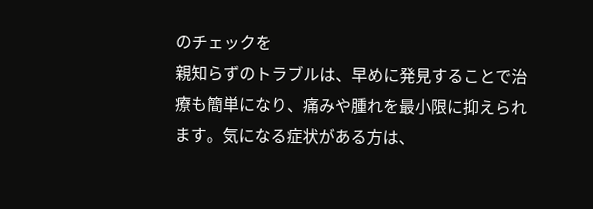のチェックを
親知らずのトラブルは、早めに発見することで治療も簡単になり、痛みや腫れを最小限に抑えられます。気になる症状がある方は、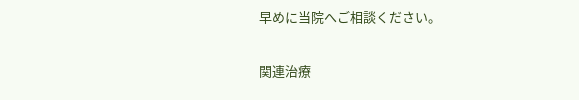早めに当院へご相談ください。

関連治療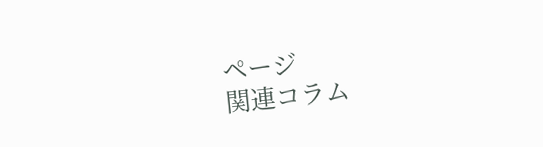ページ
関連コラム